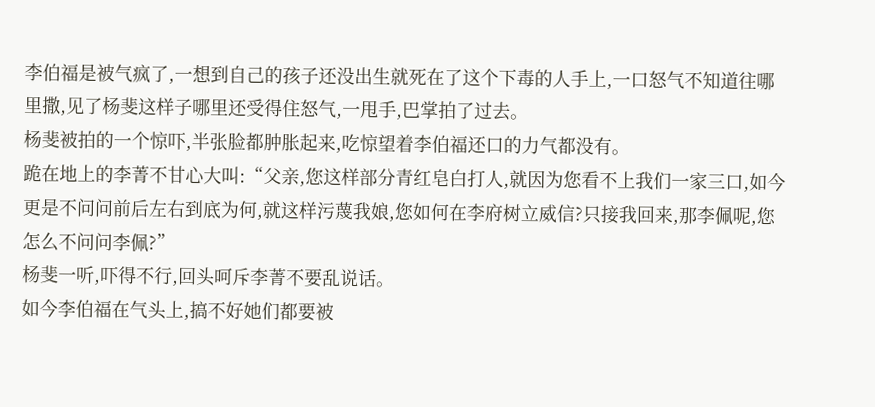李伯福是被气疯了,一想到自己的孩子还没出生就死在了这个下毒的人手上,一口怒气不知道往哪里撒,见了杨斐这样子哪里还受得住怒气,一甩手,巴掌拍了过去。
杨斐被拍的一个惊吓,半张脸都肿胀起来,吃惊望着李伯福还口的力气都没有。
跪在地上的李菁不甘心大叫:“父亲,您这样部分青红皂白打人,就因为您看不上我们一家三口,如今更是不问问前后左右到底为何,就这样污蔑我娘,您如何在李府树立威信?只接我回来,那李佩呢,您怎么不问问李佩?”
杨斐一听,吓得不行,回头呵斥李菁不要乱说话。
如今李伯福在气头上,搞不好她们都要被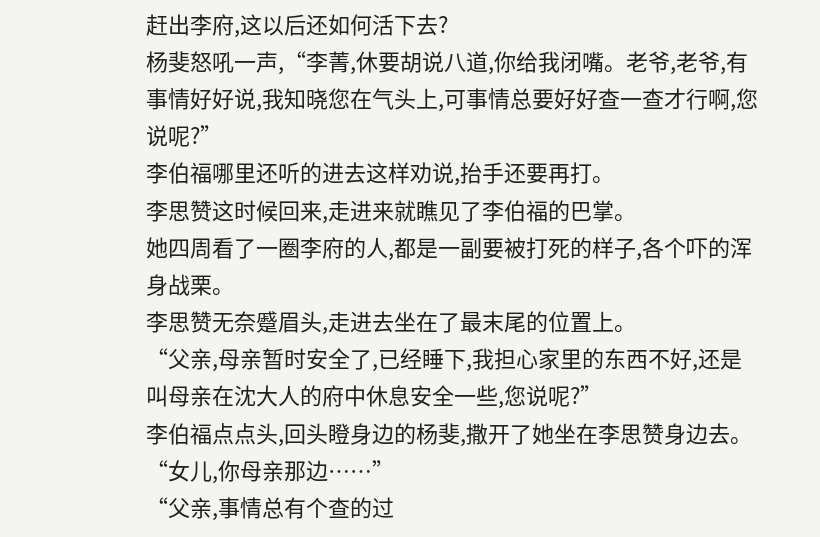赶出李府,这以后还如何活下去?
杨斐怒吼一声,“李菁,休要胡说八道,你给我闭嘴。老爷,老爷,有事情好好说,我知晓您在气头上,可事情总要好好查一查才行啊,您说呢?”
李伯福哪里还听的进去这样劝说,抬手还要再打。
李思赞这时候回来,走进来就瞧见了李伯福的巴掌。
她四周看了一圈李府的人,都是一副要被打死的样子,各个吓的浑身战栗。
李思赞无奈蹙眉头,走进去坐在了最末尾的位置上。
“父亲,母亲暂时安全了,已经睡下,我担心家里的东西不好,还是叫母亲在沈大人的府中休息安全一些,您说呢?”
李伯福点点头,回头瞪身边的杨斐,撒开了她坐在李思赞身边去。
“女儿,你母亲那边……”
“父亲,事情总有个查的过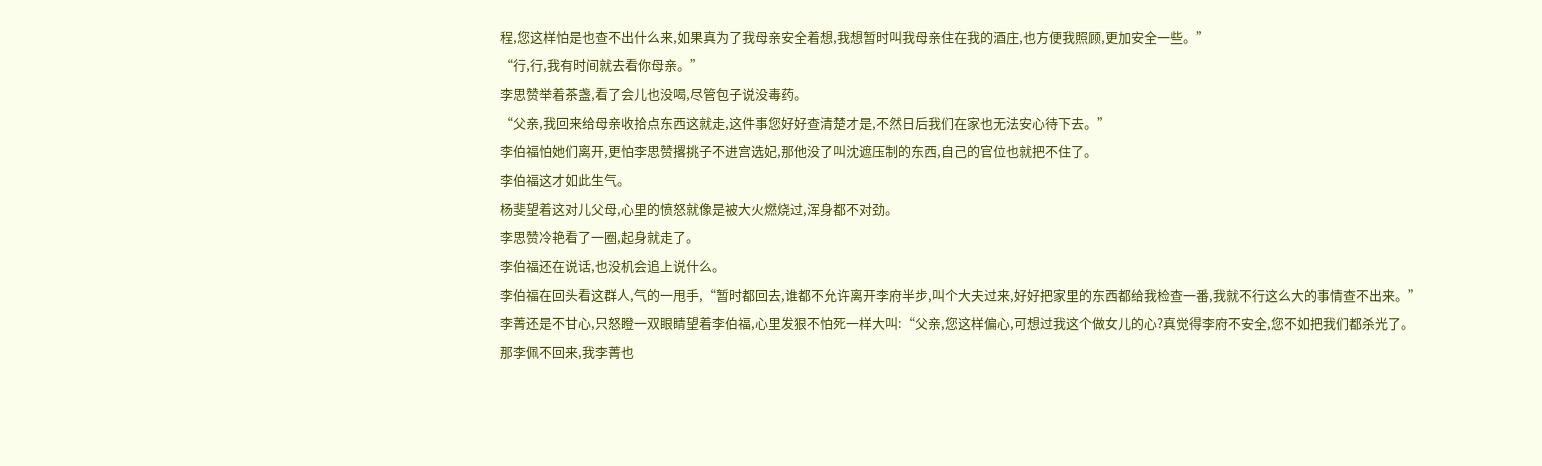程,您这样怕是也查不出什么来,如果真为了我母亲安全着想,我想暂时叫我母亲住在我的酒庄,也方便我照顾,更加安全一些。”
“行,行,我有时间就去看你母亲。”
李思赞举着茶盏,看了会儿也没喝,尽管包子说没毒药。
“父亲,我回来给母亲收拾点东西这就走,这件事您好好查清楚才是,不然日后我们在家也无法安心待下去。”
李伯福怕她们离开,更怕李思赞撂挑子不进宫选妃,那他没了叫沈遮压制的东西,自己的官位也就把不住了。
李伯福这才如此生气。
杨斐望着这对儿父母,心里的愤怒就像是被大火燃烧过,浑身都不对劲。
李思赞冷艳看了一圈,起身就走了。
李伯福还在说话,也没机会追上说什么。
李伯福在回头看这群人,气的一甩手,“暂时都回去,谁都不允许离开李府半步,叫个大夫过来,好好把家里的东西都给我检查一番,我就不行这么大的事情查不出来。”
李菁还是不甘心,只怒瞪一双眼睛望着李伯福,心里发狠不怕死一样大叫:“父亲,您这样偏心,可想过我这个做女儿的心?真觉得李府不安全,您不如把我们都杀光了。那李佩不回来,我李菁也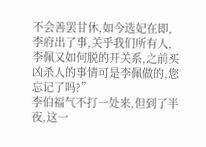不会善罢甘休,如今选妃在即,李府出了事,关乎我们所有人,李佩又如何脱的开关系,之前买凶杀人的事情可是李佩做的,您忘记了吗?”
李伯福气不打一处来,但到了半夜,这一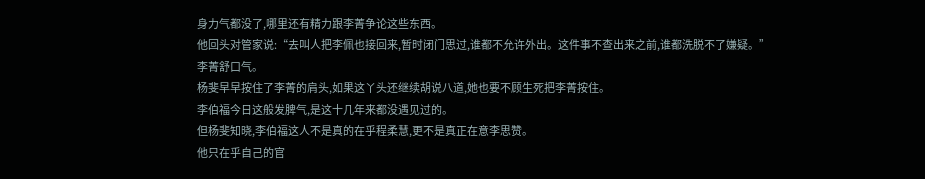身力气都没了,哪里还有精力跟李菁争论这些东西。
他回头对管家说:“去叫人把李佩也接回来,暂时闭门思过,谁都不允许外出。这件事不查出来之前,谁都洗脱不了嫌疑。”
李菁舒口气。
杨斐早早按住了李菁的肩头,如果这丫头还继续胡说八道,她也要不顾生死把李菁按住。
李伯福今日这般发脾气,是这十几年来都没遇见过的。
但杨斐知晓,李伯福这人不是真的在乎程柔慧,更不是真正在意李思赞。
他只在乎自己的官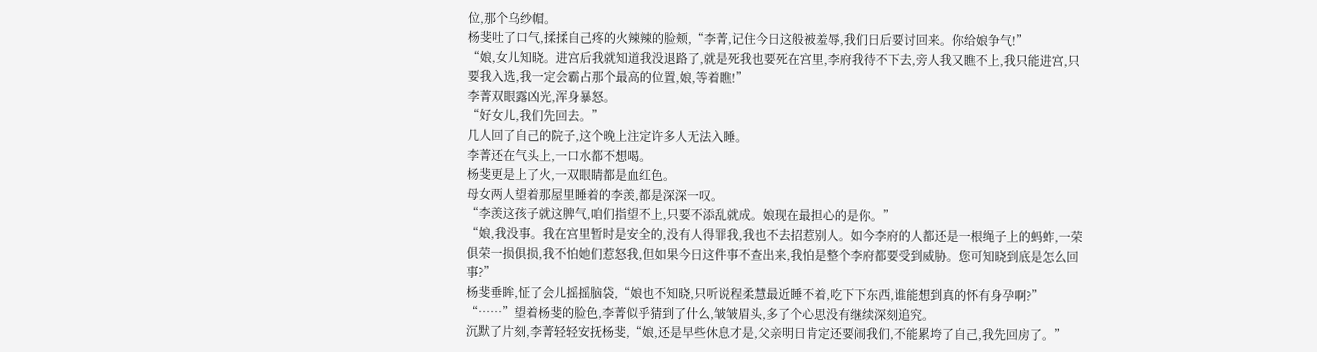位,那个乌纱帽。
杨斐吐了口气,揉揉自己疼的火辣辣的脸颊,“李菁,记住今日这般被羞辱,我们日后要讨回来。你给娘争气!”
“娘,女儿知晓。进宫后我就知道我没退路了,就是死我也要死在宫里,李府我待不下去,旁人我又瞧不上,我只能进宫,只要我入选,我一定会霸占那个最高的位置,娘,等着瞧!”
李菁双眼露凶光,浑身暴怒。
“好女儿,我们先回去。”
几人回了自己的院子,这个晚上注定许多人无法入睡。
李菁还在气头上,一口水都不想喝。
杨斐更是上了火,一双眼睛都是血红色。
母女两人望着那屋里睡着的李羡,都是深深一叹。
“李羡这孩子就这脾气,咱们指望不上,只要不添乱就成。娘现在最担心的是你。”
“娘,我没事。我在宫里暂时是安全的,没有人得罪我,我也不去招惹别人。如今李府的人都还是一根绳子上的蚂蚱,一荣俱荣一损俱损,我不怕她们惹怒我,但如果今日这件事不查出来,我怕是整个李府都要受到威胁。您可知晓到底是怎么回事?”
杨斐垂眸,怔了会儿摇摇脑袋,“娘也不知晓,只听说程柔慧最近睡不着,吃下下东西,谁能想到真的怀有身孕啊?”
“……”望着杨斐的脸色,李菁似乎猜到了什么,皱皱眉头,多了个心思没有继续深刻追究。
沉默了片刻,李菁轻轻安抚杨斐,“娘,还是早些休息才是,父亲明日肯定还要闹我们,不能累垮了自己,我先回房了。”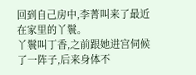回到自己房中,李菁叫来了最近在家里的丫鬟。
丫鬟叫丁香,之前跟她进宫伺候了一阵子,后来身体不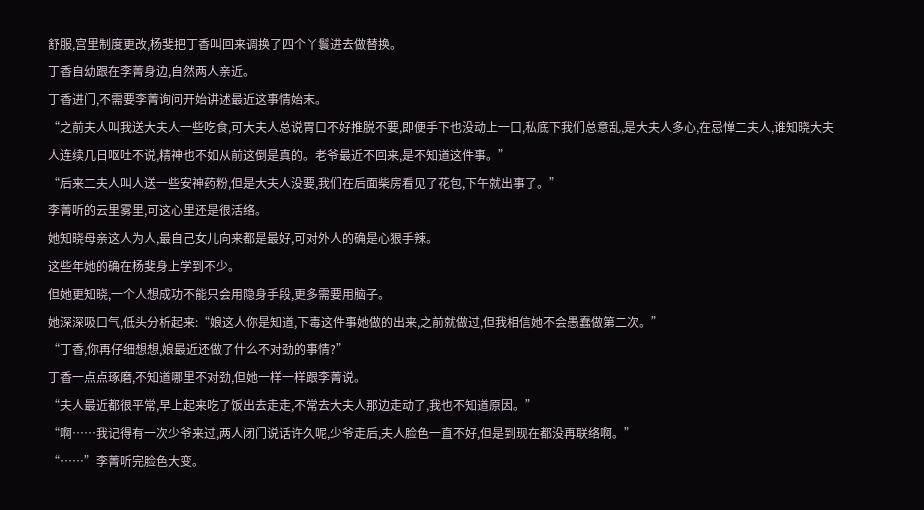舒服,宫里制度更改,杨斐把丁香叫回来调换了四个丫鬟进去做替换。
丁香自幼跟在李菁身边,自然两人亲近。
丁香进门,不需要李菁询问开始讲述最近这事情始末。
“之前夫人叫我送大夫人一些吃食,可大夫人总说胃口不好推脱不要,即便手下也没动上一口,私底下我们总意乱,是大夫人多心,在忌惮二夫人,谁知晓大夫人连续几日呕吐不说,精神也不如从前这倒是真的。老爷最近不回来,是不知道这件事。”
“后来二夫人叫人送一些安神药粉,但是大夫人没要,我们在后面柴房看见了花包,下午就出事了。”
李菁听的云里雾里,可这心里还是很活络。
她知晓母亲这人为人,最自己女儿向来都是最好,可对外人的确是心狠手辣。
这些年她的确在杨斐身上学到不少。
但她更知晓,一个人想成功不能只会用隐身手段,更多需要用脑子。
她深深吸口气,低头分析起来:“娘这人你是知道,下毒这件事她做的出来,之前就做过,但我相信她不会愚蠢做第二次。”
“丁香,你再仔细想想,娘最近还做了什么不对劲的事情?”
丁香一点点琢磨,不知道哪里不对劲,但她一样一样跟李菁说。
“夫人最近都很平常,早上起来吃了饭出去走走,不常去大夫人那边走动了,我也不知道原因。”
“啊……我记得有一次少爷来过,两人闭门说话许久呢,少爷走后,夫人脸色一直不好,但是到现在都没再联络啊。”
“……”李菁听完脸色大变。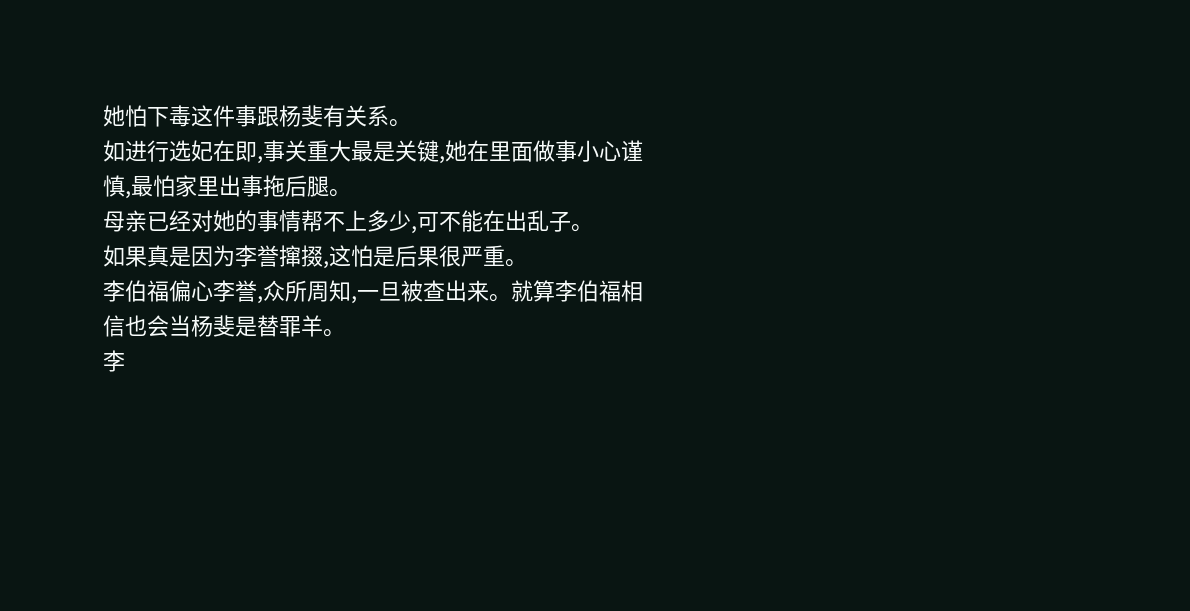她怕下毒这件事跟杨斐有关系。
如进行选妃在即,事关重大最是关键,她在里面做事小心谨慎,最怕家里出事拖后腿。
母亲已经对她的事情帮不上多少,可不能在出乱子。
如果真是因为李誉撺掇,这怕是后果很严重。
李伯福偏心李誉,众所周知,一旦被查出来。就算李伯福相信也会当杨斐是替罪羊。
李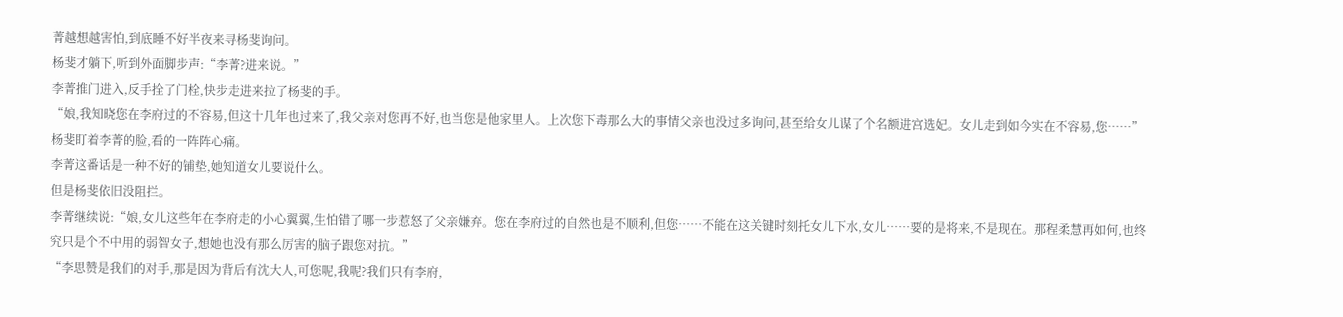菁越想越害怕,到底睡不好半夜来寻杨斐询问。
杨斐才躺下,听到外面脚步声:“李菁?进来说。”
李菁推门进入,反手拴了门栓,快步走进来拉了杨斐的手。
“娘,我知晓您在李府过的不容易,但这十几年也过来了,我父亲对您再不好,也当您是他家里人。上次您下毒那么大的事情父亲也没过多询问,甚至给女儿谋了个名额进宫选妃。女儿走到如今实在不容易,您……”
杨斐盯着李菁的脸,看的一阵阵心痛。
李菁这番话是一种不好的铺垫,她知道女儿要说什么。
但是杨斐依旧没阻拦。
李菁继续说:“娘,女儿这些年在李府走的小心翼翼,生怕错了哪一步惹怒了父亲嫌弃。您在李府过的自然也是不顺利,但您……不能在这关键时刻托女儿下水,女儿……要的是将来,不是现在。那程柔慧再如何,也终究只是个不中用的弱智女子,想她也没有那么厉害的脑子跟您对抗。”
“李思赞是我们的对手,那是因为背后有沈大人,可您呢,我呢?我们只有李府,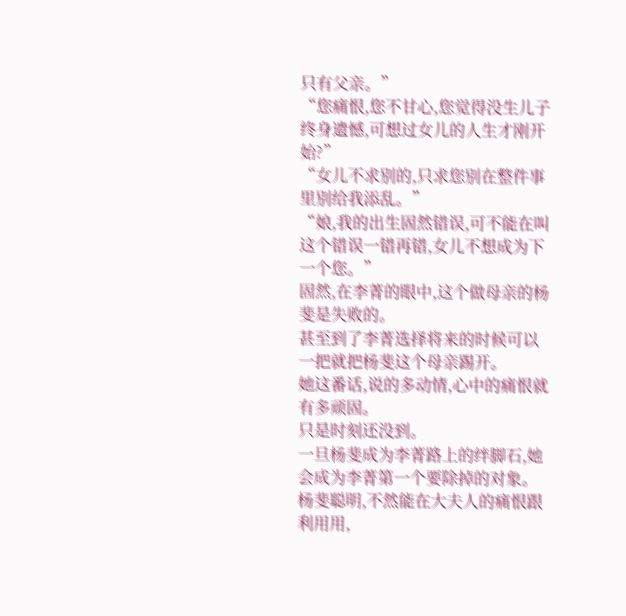只有父亲。”
“您痛恨,您不甘心,您觉得没生儿子终身遗憾,可想过女儿的人生才刚开始?”
“女儿不求别的,只求您别在整件事里别给我添乱。”
“娘,我的出生固然错误,可不能在叫这个错误一错再错,女儿不想成为下一个您。”
固然,在李菁的眼中,这个做母亲的杨斐是失败的。
甚至到了李菁选择将来的时候可以一把就把杨斐这个母亲踢开。
她这番话,说的多动情,心中的痛恨就有多顽固。
只是时刻还没到。
一旦杨斐成为李菁路上的绊脚石,她会成为李菁第一个要除掉的对象。
杨斐聪明,不然能在大夫人的痛恨跟利用用,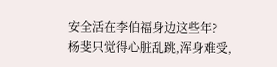安全活在李伯福身边这些年?
杨斐只觉得心脏乱跳,浑身难受,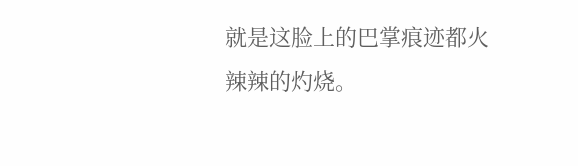就是这脸上的巴掌痕迹都火辣辣的灼烧。